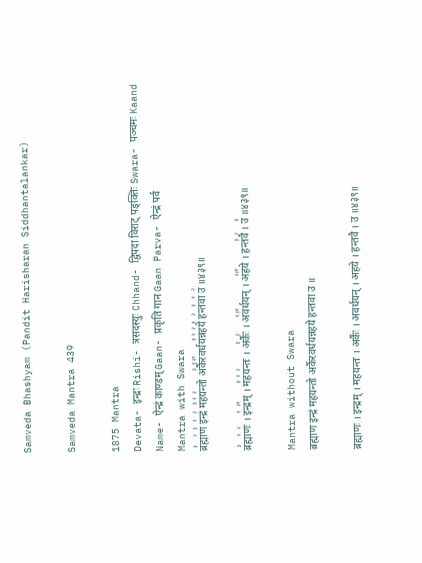Samveda Bhashyam (Pandit Harisharan Siddhantalankar)

Samveda Mantra 439

1875 Mantra
Devata- इन्द्रः Rishi- त्रसदस्युः Chhand- द्विपदा विराट् पङ्क्तिः Swara- पञ्चमः Kaand Name- ऐन्द्रं काण्डम् Gaan- प्रकृति गान Gaan Parva- ऐन्द्रं पर्व
Mantra with Swara
ब्र꣣ह्मा꣢ण꣣ इ꣡न्द्रं꣢ म꣣ह꣡य꣢न्तो अ꣣र्कै꣡र꣢꣯वर्धय꣣न्न꣡ह꣢ये꣣ ह꣢न्त꣣वा꣡ उ꣢ ॥४३९॥

ब्र꣣ह्मा꣡णः꣢ । इ꣡न्द्र꣢꣯म् । म꣣ह꣡य꣢न्तः । अ꣣र्कैः꣢ । अ꣡व꣢꣯र्धयन् । अ꣡ह꣢꣯ये । हन्त꣣वै꣢ । उ꣣ ॥४३९॥

Mantra without Swara
ब्रह्माण इन्द्रं महयन्तो अर्कैरवर्धयन्नहये हन्तवा उ ॥

ब्रह्माणः । इन्द्रम् । महयन्तः । अर्कैः । अवर्धयन् । अहये । हन्तवै । उ ॥४३९॥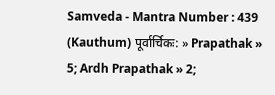Samveda - Mantra Number : 439
(Kauthum) पूर्वार्चिकः: » Prapathak » 5; Ardh Prapathak » 2;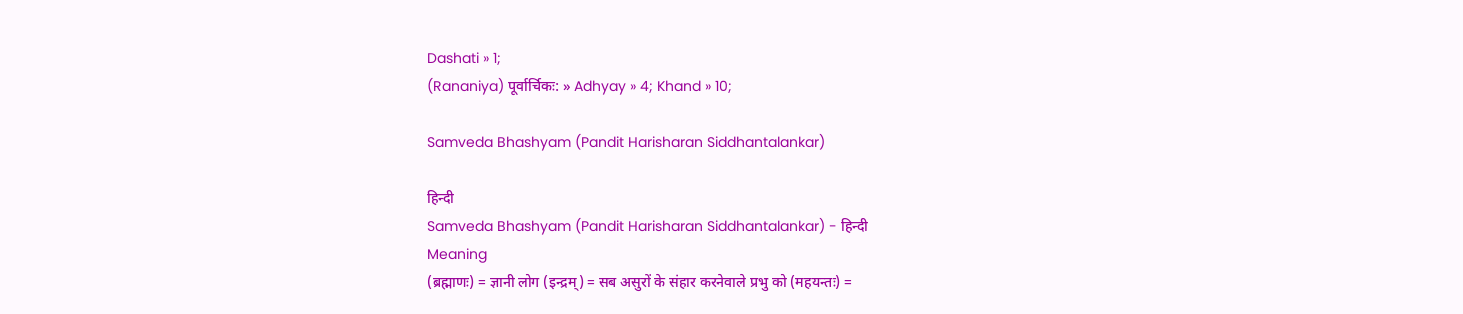Dashati » 1;
(Rananiya) पूर्वार्चिकः: » Adhyay » 4; Khand » 10;

Samveda Bhashyam (Pandit Harisharan Siddhantalankar)

हिन्दी
Samveda Bhashyam (Pandit Harisharan Siddhantalankar) - हिन्दी
Meaning
(ब्रह्माणः) = ज्ञानी लोग (इन्द्रम्) = सब असुरों के संहार करनेवाले प्रभु को (महयन्तः) =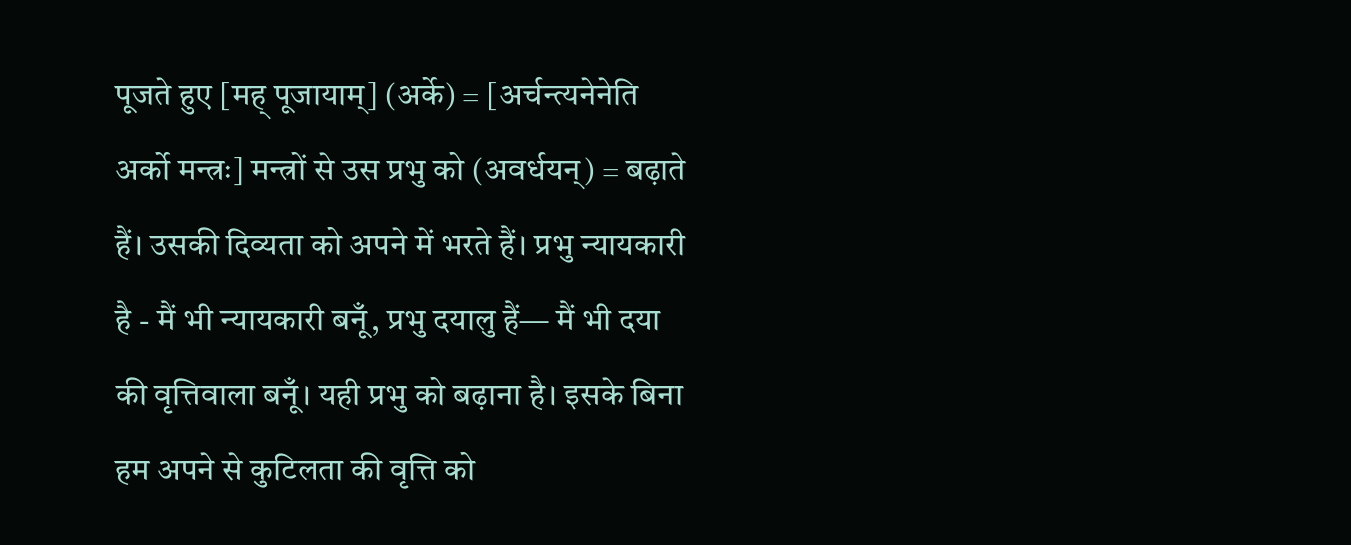पूजते हुए [मह् पूजायाम्] (अर्के) = [अर्चन्त्यनेनेति अर्को मन्त्रः] मन्त्रों से उस प्रभु को (अवर्धयन्) = बढ़ाते हैं। उसकी दिव्यता को अपने में भरते हैं। प्रभु न्यायकारी है - मैं भी न्यायकारी बनूँ, प्रभु दयालु हैं— मैं भी दया की वृत्तिवाला बनूँ। यही प्रभु को बढ़ाना है। इसके बिना हम अपने से कुटिलता की वृत्ति को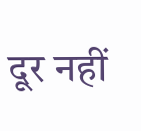दूर नहीं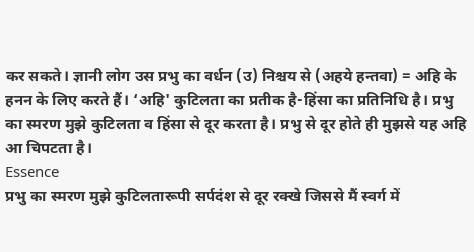कर सकते। ज्ञानी लोग उस प्रभु का वर्धन (उ) निश्चय से (अहये हन्तवा) = अहि के हनन के लिए करते हैं। ‘अहि' कुटिलता का प्रतीक है-हिंसा का प्रतिनिधि है। प्रभु का स्मरण मुझे कुटिलता व हिंसा से दूर करता है। प्रभु से दूर होते ही मुझसे यह अहि आ चिपटता है।
Essence
प्रभु का स्मरण मुझे कुटिलतारूपी सर्पदंश से दूर रक्खे जिससे मैं स्वर्ग में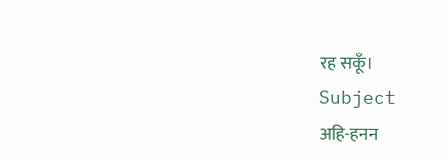रह सकूँ।
Subject
अहि-हनन